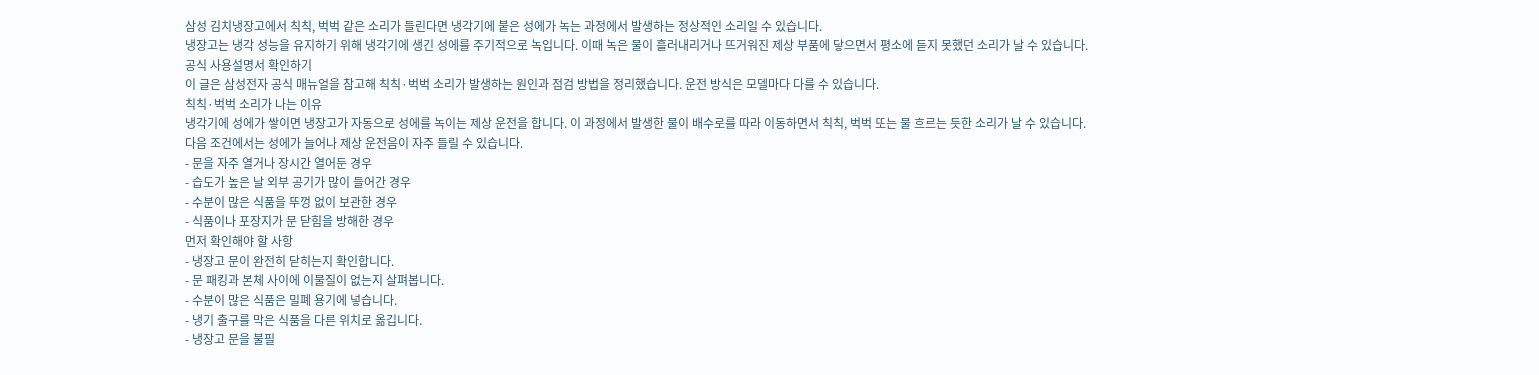삼성 김치냉장고에서 칙칙, 벅벅 같은 소리가 들린다면 냉각기에 붙은 성에가 녹는 과정에서 발생하는 정상적인 소리일 수 있습니다.
냉장고는 냉각 성능을 유지하기 위해 냉각기에 생긴 성에를 주기적으로 녹입니다. 이때 녹은 물이 흘러내리거나 뜨거워진 제상 부품에 닿으면서 평소에 듣지 못했던 소리가 날 수 있습니다.
공식 사용설명서 확인하기
이 글은 삼성전자 공식 매뉴얼을 참고해 칙칙·벅벅 소리가 발생하는 원인과 점검 방법을 정리했습니다. 운전 방식은 모델마다 다를 수 있습니다.
칙칙·벅벅 소리가 나는 이유
냉각기에 성에가 쌓이면 냉장고가 자동으로 성에를 녹이는 제상 운전을 합니다. 이 과정에서 발생한 물이 배수로를 따라 이동하면서 칙칙, 벅벅 또는 물 흐르는 듯한 소리가 날 수 있습니다.
다음 조건에서는 성에가 늘어나 제상 운전음이 자주 들릴 수 있습니다.
- 문을 자주 열거나 장시간 열어둔 경우
- 습도가 높은 날 외부 공기가 많이 들어간 경우
- 수분이 많은 식품을 뚜껑 없이 보관한 경우
- 식품이나 포장지가 문 닫힘을 방해한 경우
먼저 확인해야 할 사항
- 냉장고 문이 완전히 닫히는지 확인합니다.
- 문 패킹과 본체 사이에 이물질이 없는지 살펴봅니다.
- 수분이 많은 식품은 밀폐 용기에 넣습니다.
- 냉기 출구를 막은 식품을 다른 위치로 옮깁니다.
- 냉장고 문을 불필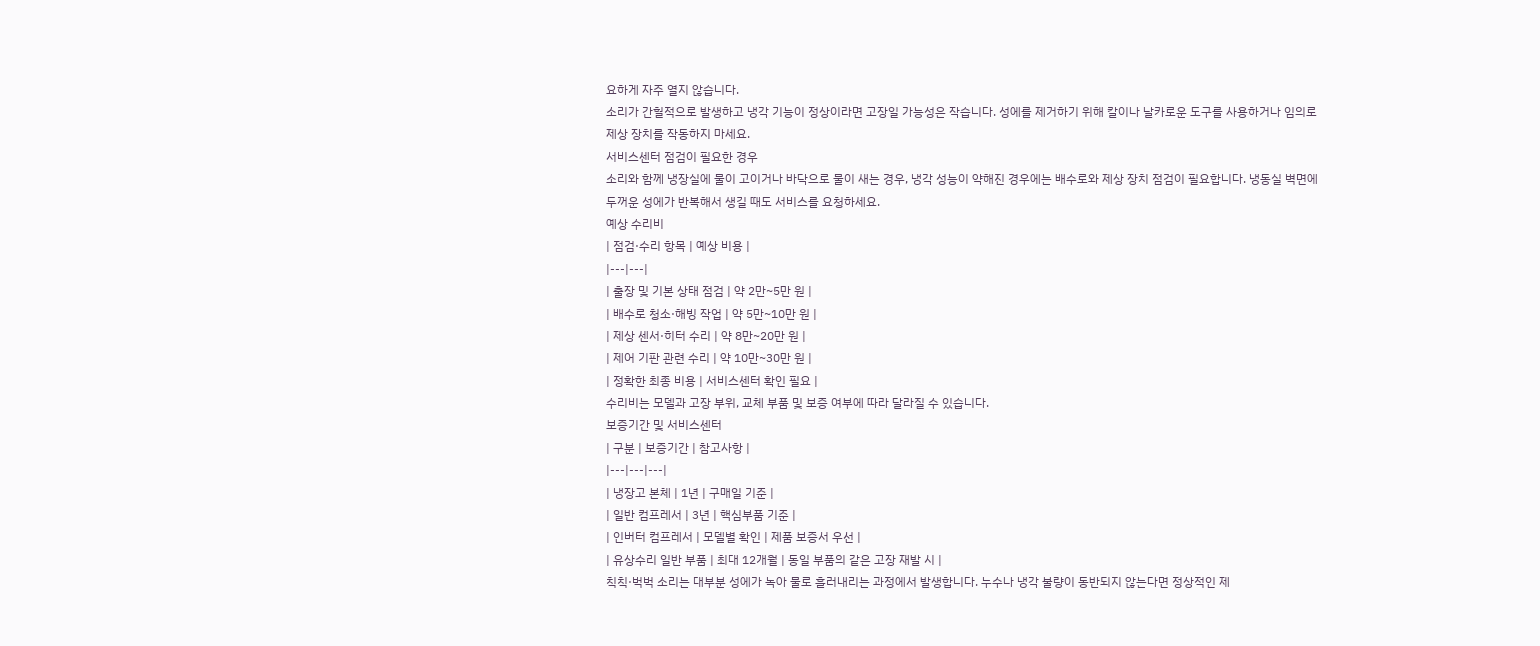요하게 자주 열지 않습니다.
소리가 간헐적으로 발생하고 냉각 기능이 정상이라면 고장일 가능성은 작습니다. 성에를 제거하기 위해 칼이나 날카로운 도구를 사용하거나 임의로 제상 장치를 작동하지 마세요.
서비스센터 점검이 필요한 경우
소리와 함께 냉장실에 물이 고이거나 바닥으로 물이 새는 경우, 냉각 성능이 약해진 경우에는 배수로와 제상 장치 점검이 필요합니다. 냉동실 벽면에 두꺼운 성에가 반복해서 생길 때도 서비스를 요청하세요.
예상 수리비
| 점검·수리 항목 | 예상 비용 |
|---|---|
| 출장 및 기본 상태 점검 | 약 2만~5만 원 |
| 배수로 청소·해빙 작업 | 약 5만~10만 원 |
| 제상 센서·히터 수리 | 약 8만~20만 원 |
| 제어 기판 관련 수리 | 약 10만~30만 원 |
| 정확한 최종 비용 | 서비스센터 확인 필요 |
수리비는 모델과 고장 부위, 교체 부품 및 보증 여부에 따라 달라질 수 있습니다.
보증기간 및 서비스센터
| 구분 | 보증기간 | 참고사항 |
|---|---|---|
| 냉장고 본체 | 1년 | 구매일 기준 |
| 일반 컴프레서 | 3년 | 핵심부품 기준 |
| 인버터 컴프레서 | 모델별 확인 | 제품 보증서 우선 |
| 유상수리 일반 부품 | 최대 12개월 | 동일 부품의 같은 고장 재발 시 |
칙칙·벅벅 소리는 대부분 성에가 녹아 물로 흘러내리는 과정에서 발생합니다. 누수나 냉각 불량이 동반되지 않는다면 정상적인 제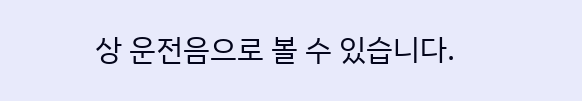상 운전음으로 볼 수 있습니다.